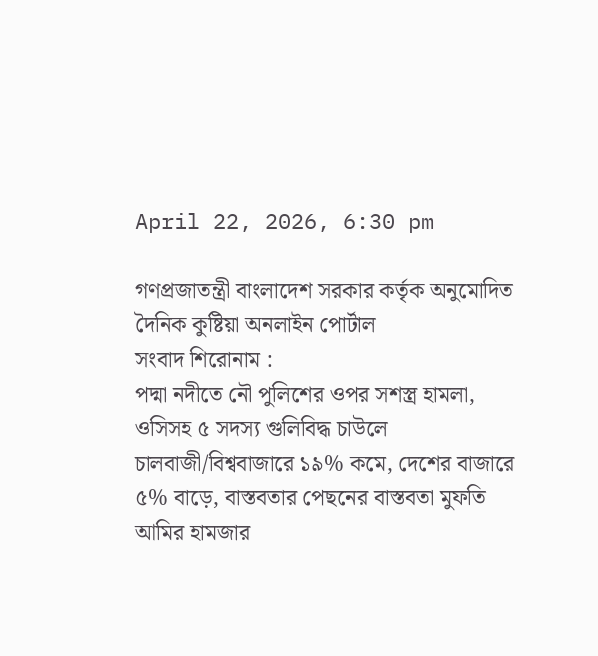April 22, 2026, 6:30 pm

গণপ্রজাতন্ত্রী বাংলাদেশ সরকার কর্তৃক অনুমোদিত দৈনিক কুষ্টিয়া অনলাইন পোর্টাল
সংবাদ শিরোনাম :
পদ্মা নদীতে নৌ পুলিশের ওপর সশস্ত্র হামলা, ওসিসহ ৫ সদস্য গুলিবিদ্ধ চাউলে চালবাজী/বিশ্ববাজারে ১৯% কমে, দেশের বাজারে ৫% বাড়ে, বাস্তবতার পেছনের বাস্তবতা মুফতি আমির হামজার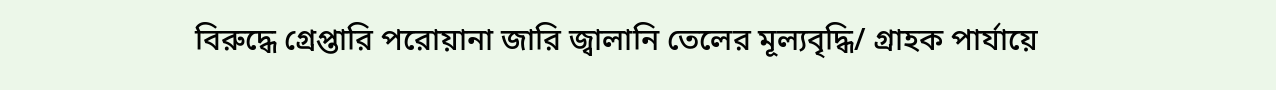বিরুদ্ধে গ্রেপ্তারি পরোয়ানা জারি জ্বালানি তেলের মূল্যবৃদ্ধি/ গ্রাহক পার্যায়ে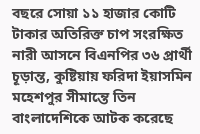বছরে সোয়া ১১ হাজার কোটি টাকার অতিরিক্ত চাপ সংরক্ষিত নারী আসনে বিএনপির ৩৬ প্রার্থী চূড়ান্ত, কুষ্টিয়ায় ফরিদা ইয়াসমিন মহেশপুর সীমান্তে তিন বাংলাদেশিকে আটক করেছে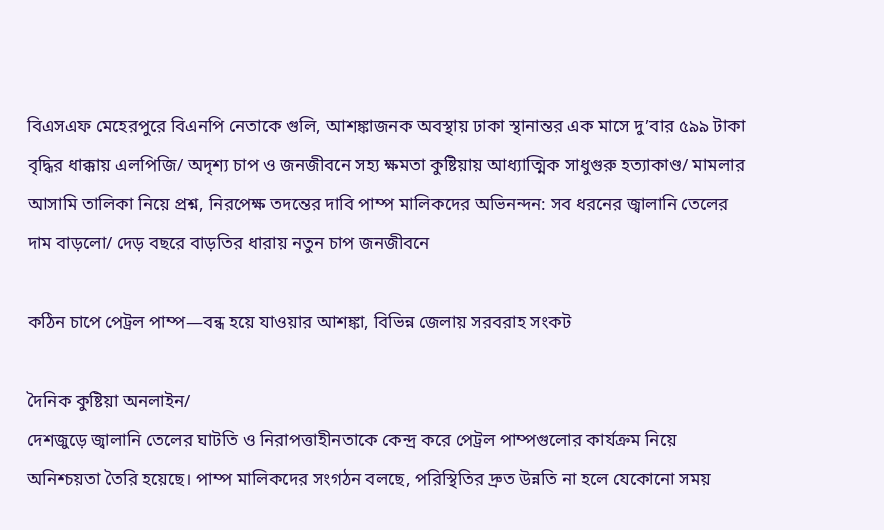বিএসএফ মেহেরপুরে বিএনপি নেতাকে গুলি, আশঙ্কাজনক অবস্থায় ঢাকা স্থানান্তর এক মাসে দু’বার ৫৯৯ টাকা বৃদ্ধির ধাক্কায় এলপিজি/ অদৃশ্য চাপ ও জনজীবনে সহ্য ক্ষমতা কুষ্টিয়ায় আধ্যাত্মিক সাধুগুরু হত্যাকাণ্ড/ মামলার আসামি তালিকা নিয়ে প্রশ্ন, নিরপেক্ষ তদন্তের দাবি পাম্প মালিকদের অভিনন্দন: সব ধরনের জ্বালানি তেলের দাম বাড়লো/ দেড় বছরে বাড়তির ধারায় নতুন চাপ জনজীবনে

কঠিন চাপে পেট্রল পাম্প—বন্ধ হয়ে যাওয়ার আশঙ্কা, বিভিন্ন জেলায় সরবরাহ সংকট

দৈনিক কুষ্টিয়া অনলাইন/
দেশজুড়ে জ্বালানি তেলের ঘাটতি ও নিরাপত্তাহীনতাকে কেন্দ্র করে পেট্রল পাম্পগুলোর কার্যক্রম নিয়ে অনিশ্চয়তা তৈরি হয়েছে। পাম্প মালিকদের সংগঠন বলছে, পরিস্থিতির দ্রুত উন্নতি না হলে যেকোনো সময়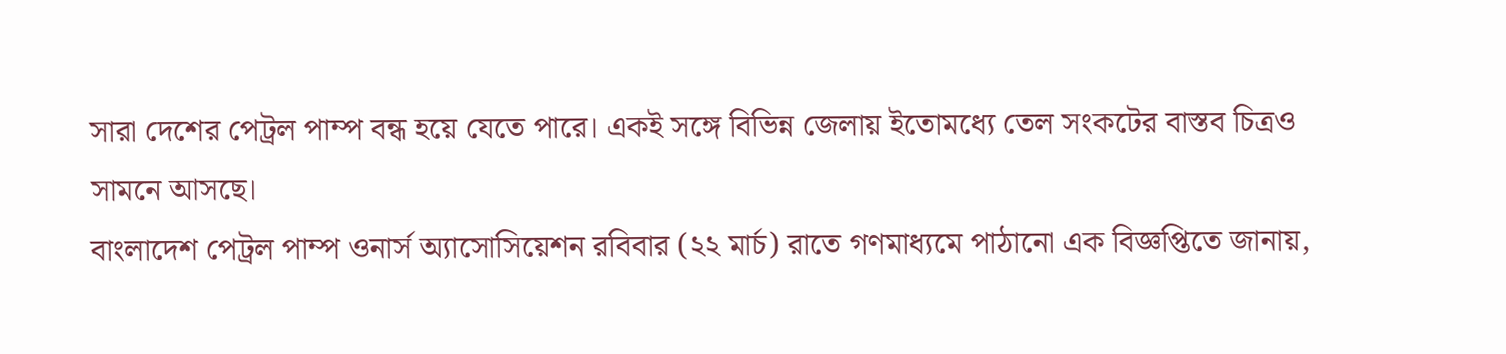সারা দেশের পেট্রল পাম্প বন্ধ হয়ে যেতে পারে। একই সঙ্গে বিভিন্ন জেলায় ইতোমধ্যে তেল সংকটের বাস্তব চিত্রও সামনে আসছে।
বাংলাদেশ পেট্রল পাম্প ওনার্স অ্যাসোসিয়েশন রবিবার (২২ মার্চ) রাতে গণমাধ্যমে পাঠানো এক বিজ্ঞপ্তিতে জানায়,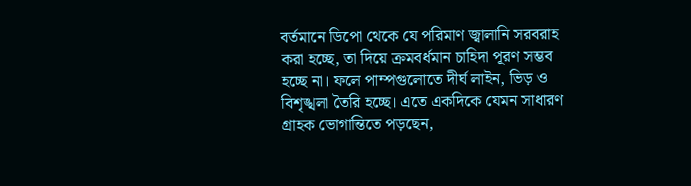বর্তমানে ডিপো থেকে যে পরিমাণ জ্বালানি সরবরাহ করা হচ্ছে, তা দিয়ে ক্রমবর্ধমান চাহিদা পূরণ সম্ভব হচ্ছে না। ফলে পাম্পগুলোতে দীর্ঘ লাইন, ভিড় ও বিশৃঙ্খলা তৈরি হচ্ছে। এতে একদিকে যেমন সাধারণ গ্রাহক ভোগান্তিতে পড়ছেন,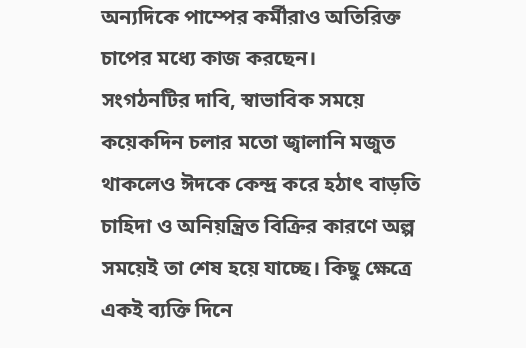অন্যদিকে পাম্পের কর্মীরাও অতিরিক্ত চাপের মধ্যে কাজ করছেন।
সংগঠনটির দাবি, স্বাভাবিক সময়ে কয়েকদিন চলার মতো জ্বালানি মজুত থাকলেও ঈদকে কেন্দ্র করে হঠাৎ বাড়তি চাহিদা ও অনিয়ন্ত্রিত বিক্রির কারণে অল্প সময়েই তা শেষ হয়ে যাচ্ছে। কিছু ক্ষেত্রে একই ব্যক্তি দিনে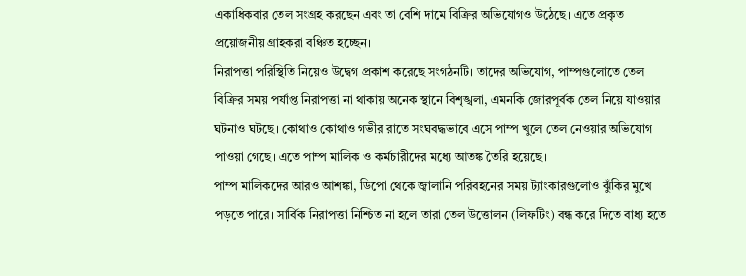একাধিকবার তেল সংগ্রহ করছেন এবং তা বেশি দামে বিক্রির অভিযোগও উঠেছে। এতে প্রকৃত প্রয়োজনীয় গ্রাহকরা বঞ্চিত হচ্ছেন।
নিরাপত্তা পরিস্থিতি নিয়েও উদ্বেগ প্রকাশ করেছে সংগঠনটি। তাদের অভিযোগ, পাম্পগুলোতে তেল বিক্রির সময় পর্যাপ্ত নিরাপত্তা না থাকায় অনেক স্থানে বিশৃঙ্খলা, এমনকি জোরপূর্বক তেল নিয়ে যাওয়ার ঘটনাও ঘটছে। কোথাও কোথাও গভীর রাতে সংঘবদ্ধভাবে এসে পাম্প খুলে তেল নেওয়ার অভিযোগ পাওয়া গেছে। এতে পাম্প মালিক ও কর্মচারীদের মধ্যে আতঙ্ক তৈরি হয়েছে।
পাম্প মালিকদের আরও আশঙ্কা, ডিপো থেকে জ্বালানি পরিবহনের সময় ট্যাংকারগুলোও ঝুঁকির মুখে পড়তে পারে। সার্বিক নিরাপত্তা নিশ্চিত না হলে তারা তেল উত্তোলন (লিফটিং) বন্ধ করে দিতে বাধ্য হতে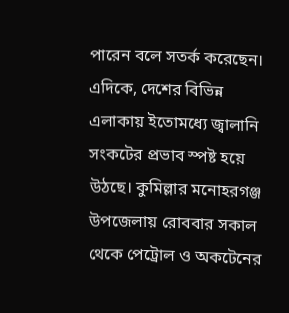পারেন বলে সতর্ক করেছেন।
এদিকে, দেশের বিভিন্ন এলাকায় ইতোমধ্যে জ্বালানি সংকটের প্রভাব স্পষ্ট হয়ে উঠছে। কুমিল্লার মনোহরগঞ্জ উপজেলায় রোববার সকাল থেকে পেট্রোল ও অকটেনের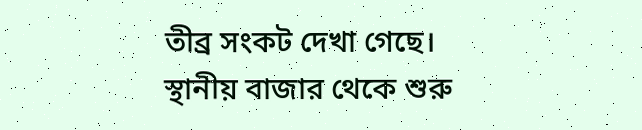তীব্র সংকট দেখা গেছে। স্থানীয় বাজার থেকে শুরু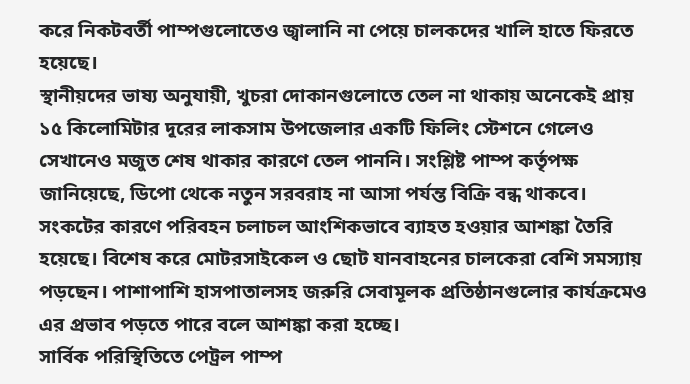করে নিকটবর্তী পাম্পগুলোতেও জ্বালানি না পেয়ে চালকদের খালি হাতে ফিরতে হয়েছে।
স্থানীয়দের ভাষ্য অনুযায়ী, খুচরা দোকানগুলোতে তেল না থাকায় অনেকেই প্রায় ১৫ কিলোমিটার দূরের লাকসাম উপজেলার একটি ফিলিং স্টেশনে গেলেও সেখানেও মজুত শেষ থাকার কারণে তেল পাননি। সংশ্লিষ্ট পাম্প কর্তৃপক্ষ জানিয়েছে, ডিপো থেকে নতুন সরবরাহ না আসা পর্যন্ত বিক্রি বন্ধ থাকবে।
সংকটের কারণে পরিবহন চলাচল আংশিকভাবে ব্যাহত হওয়ার আশঙ্কা তৈরি হয়েছে। বিশেষ করে মোটরসাইকেল ও ছোট যানবাহনের চালকেরা বেশি সমস্যায় পড়ছেন। পাশাপাশি হাসপাতালসহ জরুরি সেবামূলক প্রতিষ্ঠানগুলোর কার্যক্রমেও এর প্রভাব পড়তে পারে বলে আশঙ্কা করা হচ্ছে।
সার্বিক পরিস্থিতিতে পেট্রল পাম্প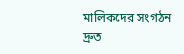মালিকদের সংগঠন দ্রুত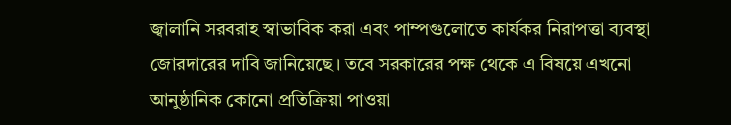জ্বালানি সরবরাহ স্বাভাবিক করা এবং পাম্পগুলোতে কার্যকর নিরাপত্তা ব্যবস্থা জোরদারের দাবি জানিয়েছে। তবে সরকারের পক্ষ থেকে এ বিষয়ে এখনো আনুষ্ঠানিক কোনো প্রতিক্রিয়া পাওয়া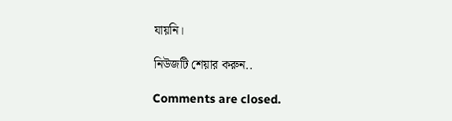যায়নি।

নিউজটি শেয়ার করুন..

Comments are closed.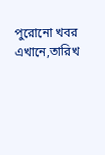পুরোনো খবর এখানে,তারিখ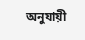অনুযায়ী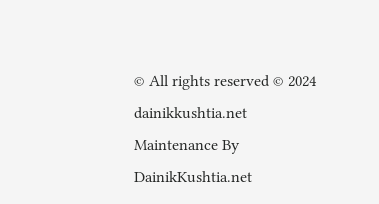© All rights reserved © 2024 dainikkushtia.net
Maintenance By DainikKushtia.net